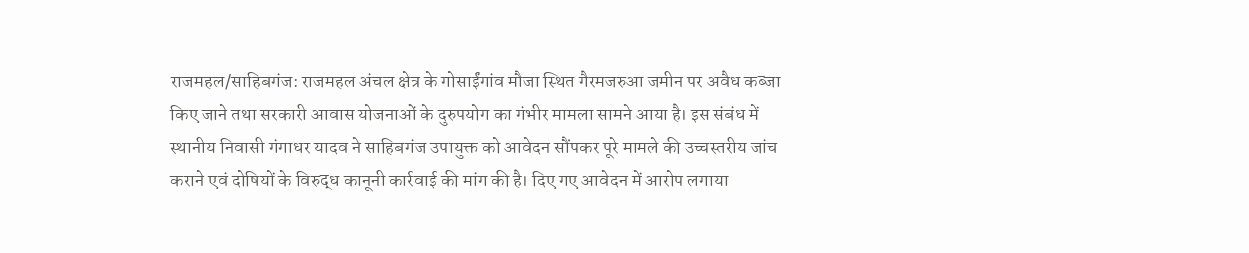राजमहल/साहिबगंज: राजमहल अंचल क्षेत्र के गोसाईंगांव मौजा स्थित गैरमजरुआ जमीन पर अवैध कब्जा किए जाने तथा सरकारी आवास योजनाओं के दुरुपयोग का गंभीर मामला सामने आया है। इस संबंध में स्थानीय निवासी गंगाधर यादव ने साहिबगंज उपायुक्त को आवेदन सौंपकर पूरे मामले की उच्चस्तरीय जांच कराने एवं दोषियों के विरुद्ध कानूनी कार्रवाई की मांग की है। दिए गए आवेदन में आरोप लगाया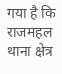गया है कि राजमहल थाना क्षेत्र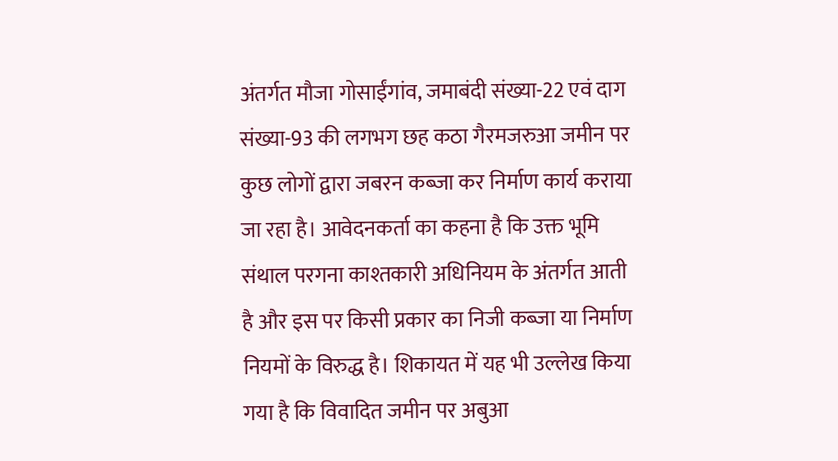अंतर्गत मौजा गोसाईंगांव, जमाबंदी संख्या-22 एवं दाग संख्या-93 की लगभग छह कठा गैरमजरुआ जमीन पर कुछ लोगों द्वारा जबरन कब्जा कर निर्माण कार्य कराया जा रहा है। आवेदनकर्ता का कहना है कि उक्त भूमि संथाल परगना काश्तकारी अधिनियम के अंतर्गत आती है और इस पर किसी प्रकार का निजी कब्जा या निर्माण नियमों के विरुद्ध है। शिकायत में यह भी उल्लेख किया गया है कि विवादित जमीन पर अबुआ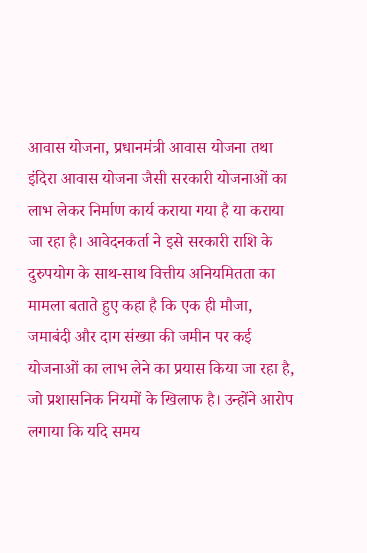आवास योजना, प्रधानमंत्री आवास योजना तथा इंदिरा आवास योजना जैसी सरकारी योजनाओं का लाभ लेकर निर्माण कार्य कराया गया है या कराया जा रहा है। आवेदनकर्ता ने इसे सरकारी राशि के दुरुपयोग के साथ-साथ वित्तीय अनियमितता का मामला बताते हुए कहा है कि एक ही मौजा, जमाबंदी और दाग संख्या की जमीन पर कई योजनाओं का लाभ लेने का प्रयास किया जा रहा है, जो प्रशासनिक नियमों के खिलाफ है। उन्होंने आरोप लगाया कि यदि समय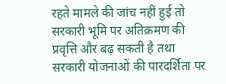रहते मामले की जांच नहीं हुई तो सरकारी भूमि पर अतिक्रमण की प्रवृत्ति और बढ़ सकती है तथा सरकारी योजनाओं की पारदर्शिता पर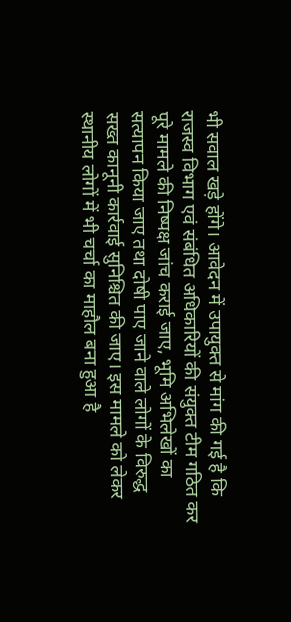भी सवाल खड़े होंगे। आवेदन में उपायुक्त से मांग की गई है कि राजस्व विभाग एवं संबंधित अधिकारियों की संयुक्त टीम गठित कर पूरे मामले की निष्पक्ष जांच कराई जाए, भूमि अभिलेखों का सत्यापन किया जाए तथा दोषी पाए जाने वाले लोगों के विरुद्ध सख्त कानूनी कार्रवाई सुनिश्चित की जाए। इस मामले को लेकर स्थानीय लोगों में भी चर्चा का माहौल बना हुआ है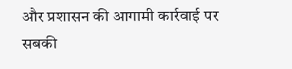और प्रशासन की आगामी कार्रवाई पर सबकी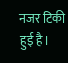नजर टिकी हुई है।